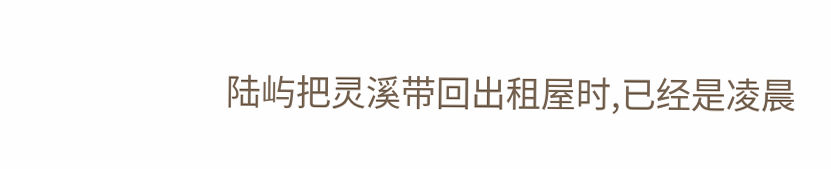陆屿把灵溪带回出租屋时,已经是凌晨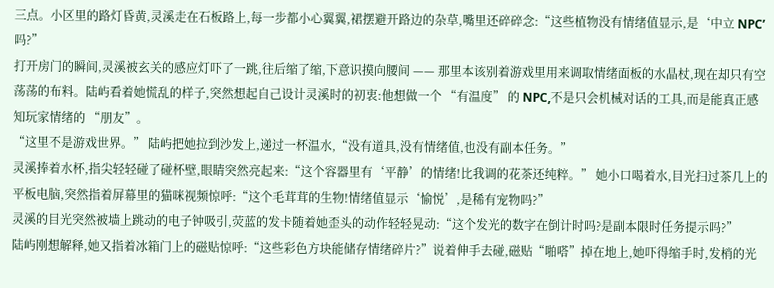三点。小区里的路灯昏黄,灵溪走在石板路上,每一步都小心翼翼,裙摆避开路边的杂草,嘴里还碎碎念:“这些植物没有情绪值显示,是‘中立 NPC’吗?”
打开房门的瞬间,灵溪被玄关的感应灯吓了一跳,往后缩了缩,下意识摸向腰间 —— 那里本该别着游戏里用来调取情绪面板的水晶杖,现在却只有空荡荡的布料。陆屿看着她慌乱的样子,突然想起自己设计灵溪时的初衷:他想做一个 “有温度” 的 NPC,不是只会机械对话的工具,而是能真正感知玩家情绪的 “朋友”。
“这里不是游戏世界。” 陆屿把她拉到沙发上,递过一杯温水,“没有道具,没有情绪值,也没有副本任务。”
灵溪捧着水杯,指尖轻轻碰了碰杯壁,眼睛突然亮起来:“这个容器里有‘平静’的情绪!比我调的花茶还纯粹。” 她小口喝着水,目光扫过茶几上的平板电脑,突然指着屏幕里的猫咪视频惊呼:“这个毛茸茸的生物!情绪值显示‘愉悦’,是稀有宠物吗?”
灵溪的目光突然被墙上跳动的电子钟吸引,荧蓝的发卡随着她歪头的动作轻轻晃动:“这个发光的数字在倒计时吗?是副本限时任务提示吗?”
陆屿刚想解释,她又指着冰箱门上的磁贴惊呼:“这些彩色方块能储存情绪碎片?”说着伸手去碰,磁贴“啪嗒”掉在地上,她吓得缩手时,发梢的光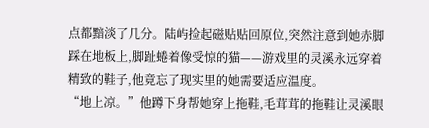点都黯淡了几分。陆屿捡起磁贴贴回原位,突然注意到她赤脚踩在地板上,脚趾蜷着像受惊的猫——游戏里的灵溪永远穿着精致的鞋子,他竟忘了现实里的她需要适应温度。
“地上凉。”他蹲下身帮她穿上拖鞋,毛茸茸的拖鞋让灵溪眼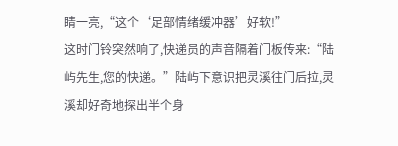睛一亮,“这个‘足部情绪缓冲器’好软!”
这时门铃突然响了,快递员的声音隔着门板传来:“陆屿先生,您的快递。”陆屿下意识把灵溪往门后拉,灵溪却好奇地探出半个身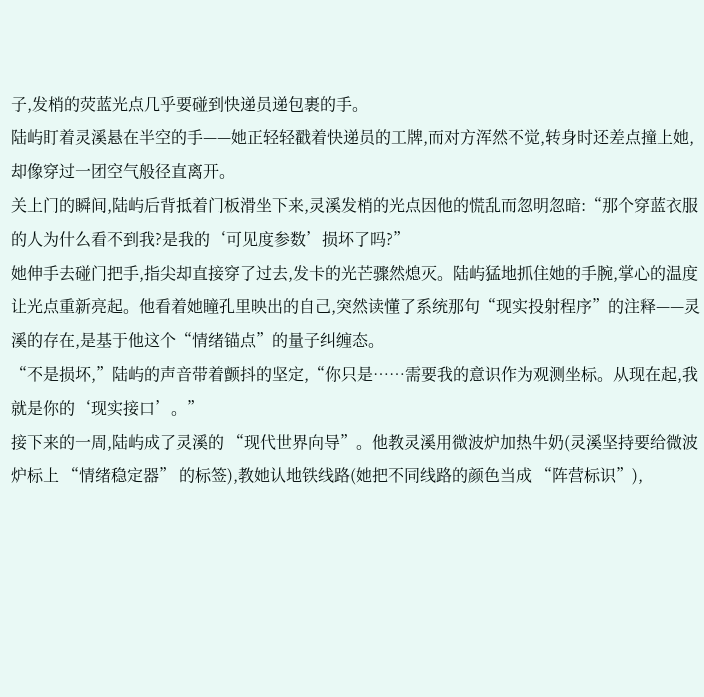子,发梢的荧蓝光点几乎要碰到快递员递包裹的手。
陆屿盯着灵溪悬在半空的手——她正轻轻戳着快递员的工牌,而对方浑然不觉,转身时还差点撞上她,却像穿过一团空气般径直离开。
关上门的瞬间,陆屿后背抵着门板滑坐下来,灵溪发梢的光点因他的慌乱而忽明忽暗:“那个穿蓝衣服的人为什么看不到我?是我的‘可见度参数’损坏了吗?”
她伸手去碰门把手,指尖却直接穿了过去,发卡的光芒骤然熄灭。陆屿猛地抓住她的手腕,掌心的温度让光点重新亮起。他看着她瞳孔里映出的自己,突然读懂了系统那句“现实投射程序”的注释——灵溪的存在,是基于他这个“情绪锚点”的量子纠缠态。
“不是损坏,”陆屿的声音带着颤抖的坚定,“你只是……需要我的意识作为观测坐标。从现在起,我就是你的‘现实接口’。”
接下来的一周,陆屿成了灵溪的 “现代世界向导”。他教灵溪用微波炉加热牛奶(灵溪坚持要给微波炉标上 “情绪稳定器” 的标签),教她认地铁线路(她把不同线路的颜色当成 “阵营标识”),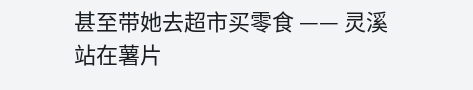甚至带她去超市买零食 —— 灵溪站在薯片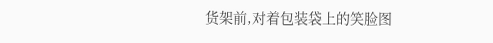货架前,对着包装袋上的笑脸图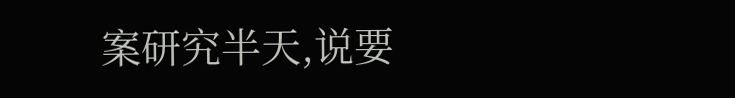案研究半天,说要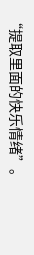“提取里面的快乐情绪”。